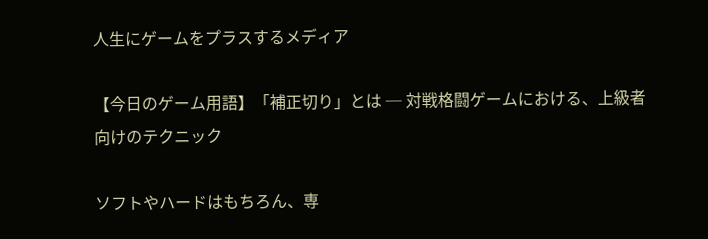人生にゲームをプラスするメディア

【今日のゲーム用語】「補正切り」とは ─ 対戦格闘ゲームにおける、上級者向けのテクニック

ソフトやハードはもちろん、専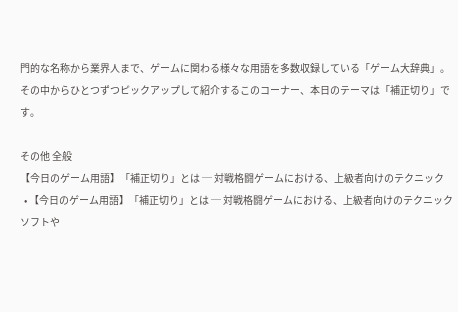門的な名称から業界人まで、ゲームに関わる様々な用語を多数収録している「ゲーム大辞典」。その中からひとつずつピックアップして紹介するこのコーナー、本日のテーマは「補正切り」です。

その他 全般
【今日のゲーム用語】「補正切り」とは ─ 対戦格闘ゲームにおける、上級者向けのテクニック
  • 【今日のゲーム用語】「補正切り」とは ─ 対戦格闘ゲームにおける、上級者向けのテクニック
ソフトや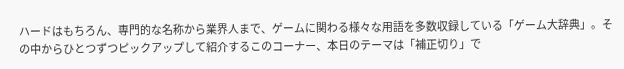ハードはもちろん、専門的な名称から業界人まで、ゲームに関わる様々な用語を多数収録している「ゲーム大辞典」。その中からひとつずつピックアップして紹介するこのコーナー、本日のテーマは「補正切り」で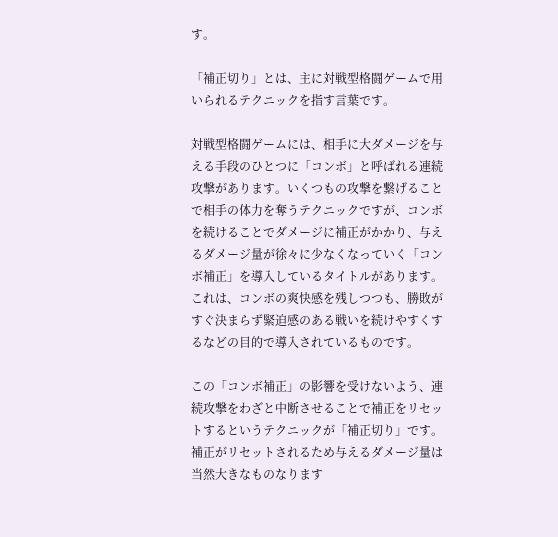す。

「補正切り」とは、主に対戦型格闘ゲームで用いられるテクニックを指す言葉です。

対戦型格闘ゲームには、相手に大ダメージを与える手段のひとつに「コンボ」と呼ばれる連続攻撃があります。いくつもの攻撃を繋げることで相手の体力を奪うテクニックですが、コンボを続けることでダメージに補正がかかり、与えるダメージ量が徐々に少なくなっていく「コンボ補正」を導入しているタイトルがあります。これは、コンボの爽快感を残しつつも、勝敗がすぐ決まらず緊迫感のある戦いを続けやすくするなどの目的で導入されているものです。

この「コンボ補正」の影響を受けないよう、連続攻撃をわざと中断させることで補正をリセットするというテクニックが「補正切り」です。補正がリセットされるため与えるダメージ量は当然大きなものなります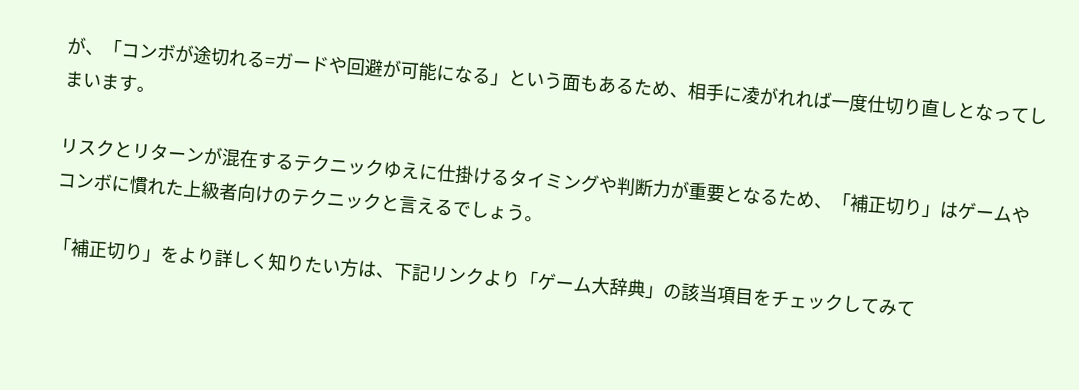が、「コンボが途切れる=ガードや回避が可能になる」という面もあるため、相手に凌がれれば一度仕切り直しとなってしまいます。

リスクとリターンが混在するテクニックゆえに仕掛けるタイミングや判断力が重要となるため、「補正切り」はゲームやコンボに慣れた上級者向けのテクニックと言えるでしょう。

「補正切り」をより詳しく知りたい方は、下記リンクより「ゲーム大辞典」の該当項目をチェックしてみて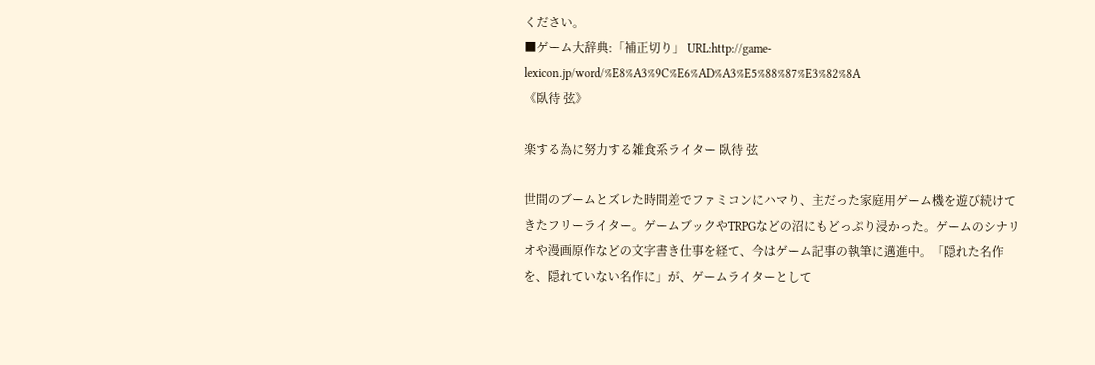ください。
■ゲーム大辞典:「補正切り」 URL:http://game-lexicon.jp/word/%E8%A3%9C%E6%AD%A3%E5%88%87%E3%82%8A
《臥待 弦》

楽する為に努力する雑食系ライター 臥待 弦

世間のブームとズレた時間差でファミコンにハマり、主だった家庭用ゲーム機を遊び続けてきたフリーライター。ゲームブックやTRPGなどの沼にもどっぷり浸かった。ゲームのシナリオや漫画原作などの文字書き仕事を経て、今はゲーム記事の執筆に邁進中。「隠れた名作を、隠れていない名作に」が、ゲームライターとして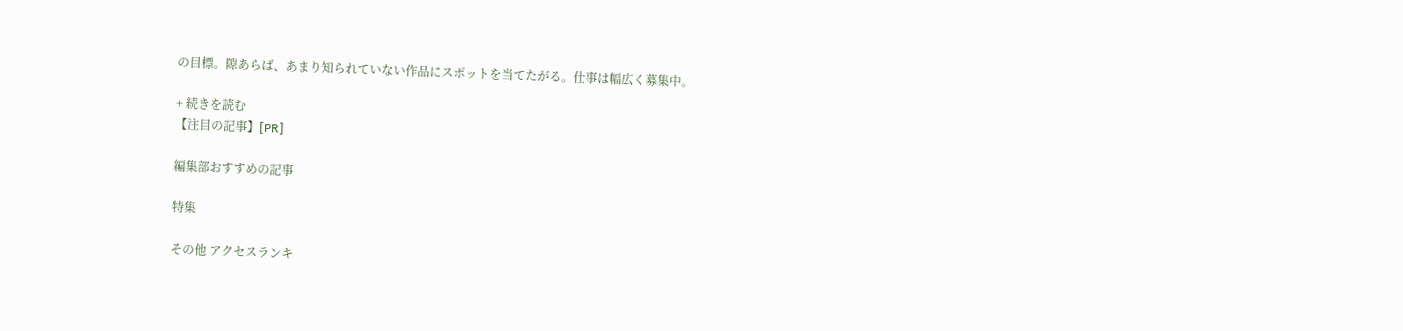の目標。隙あらば、あまり知られていない作品にスポットを当てたがる。仕事は幅広く募集中。

+ 続きを読む
【注目の記事】[PR]

編集部おすすめの記事

特集

その他 アクセスランキ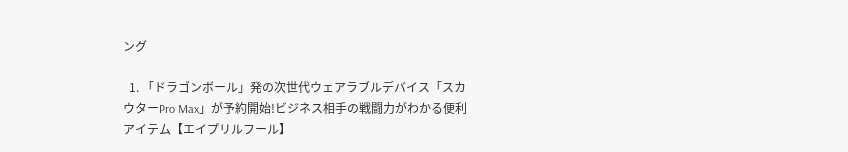ング

  1. 「ドラゴンボール」発の次世代ウェアラブルデバイス「スカウターPro Max」が予約開始!ビジネス相手の戦闘力がわかる便利アイテム【エイプリルフール】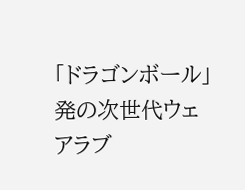「ドラゴンボール」発の次世代ウェアラブ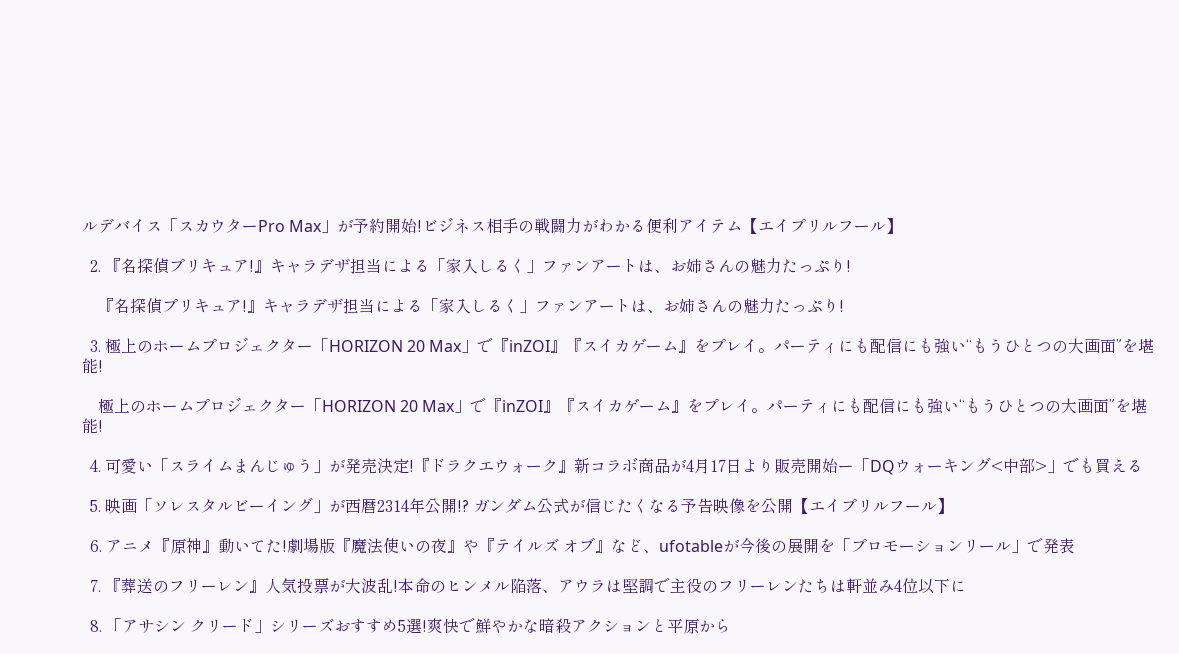ルデバイス「スカウターPro Max」が予約開始!ビジネス相手の戦闘力がわかる便利アイテム【エイプリルフール】

  2. 『名探偵プリキュア!』キャラデザ担当による「家入しるく」ファンアートは、お姉さんの魅力たっぷり!

    『名探偵プリキュア!』キャラデザ担当による「家入しるく」ファンアートは、お姉さんの魅力たっぷり!

  3. 極上のホームプロジェクター「HORIZON 20 Max」で『inZOI』『スイカゲーム』をプレイ。パーティにも配信にも強い“もうひとつの大画面”を堪能!

    極上のホームプロジェクター「HORIZON 20 Max」で『inZOI』『スイカゲーム』をプレイ。パーティにも配信にも強い“もうひとつの大画面”を堪能!

  4. 可愛い「スライムまんじゅう」が発売決定!『ドラクエウォーク』新コラボ商品が4月17日より販売開始ー「DQウォーキング<中部>」でも買える

  5. 映画「ソレスタルビーイング」が西暦2314年公開!? ガンダム公式が信じたくなる予告映像を公開【エイプリルフール】

  6. アニメ『原神』動いてた!劇場版『魔法使いの夜』や『テイルズ オブ』など、ufotableが今後の展開を「プロモーションリール」で発表

  7. 『葬送のフリーレン』人気投票が大波乱!本命のヒンメル陥落、アウラは堅調で主役のフリーレンたちは軒並み4位以下に

  8. 「アサシン クリード」シリーズおすすめ5選!爽快で鮮やかな暗殺アクションと平原から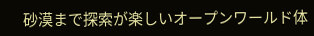砂漠まで探索が楽しいオープンワールド体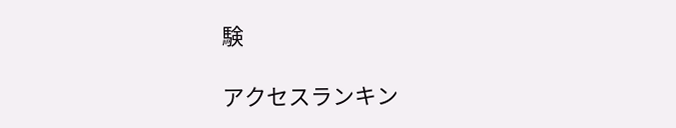験

アクセスランキン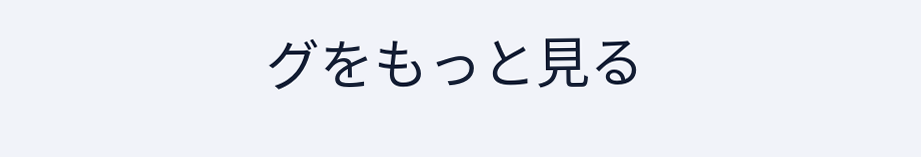グをもっと見る